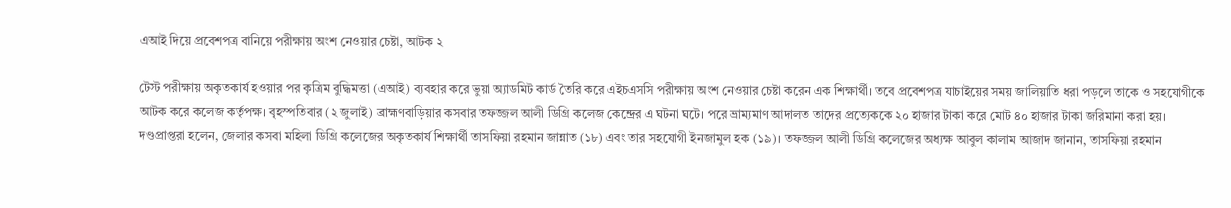এআই দিয়ে প্রবেশপত্র বানিয়ে পরীক্ষায় অংশ নেওয়ার চেষ্টা, আটক ২

টেস্ট পরীক্ষায় অকৃতকার্য হওয়ার পর কৃত্রিম বুদ্ধিমত্তা (এআই) ব্যবহার করে ভুয়া অ্যাডমিট কার্ড তৈরি করে এইচএসসি পরীক্ষায় অংশ নেওয়ার চেষ্টা করেন এক শিক্ষার্থী। তবে প্রবেশপত্র যাচাইয়ের সময় জালিয়াতি ধরা পড়লে তাকে ও সহযোগীকে আটক করে কলেজ কর্তৃপক্ষ। বৃহস্পতিবার (২ জুলাই) ব্রাহ্মণবাড়িয়ার কসবার তফজ্জল আলী ডিগ্রি কলেজ কেন্দ্রের এ ঘটনা ঘটে। পরে ভ্রাম্যমাণ আদালত তাদের প্রত্যেককে ২০ হাজার টাকা করে মোট ৪০ হাজার টাকা জরিমানা করা হয়। দণ্ডপ্রাপ্তরা হলেন, জেলার কসবা মহিলা ডিগ্রি কলেজের অকৃতকার্য শিক্ষার্থী তাসফিয়া রহমান জান্নাত (১৮) এবং তার সহযোগী ইনজামুল হক (১৯)। তফজ্জল আলী ডিগ্রি কলেজের অধ্যক্ষ আবুল কালাম আজাদ জানান, তাসফিয়া রহমান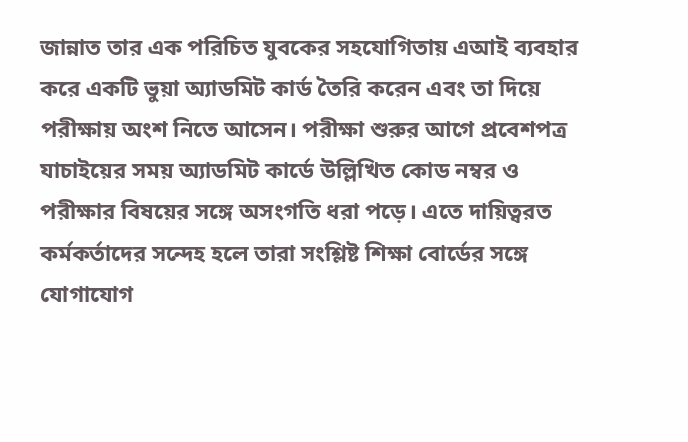জান্নাত তার এক পরিচিত যুবকের সহযোগিতায় এআই ব্যবহার করে একটি ভুয়া অ্যাডমিট কার্ড তৈরি করেন এবং তা দিয়ে পরীক্ষায় অংশ নিতে আসেন। পরীক্ষা শুরুর আগে প্রবেশপত্র যাচাইয়ের সময় অ্যাডমিট কার্ডে উল্লিখিত কোড নম্বর ও পরীক্ষার বিষয়ের সঙ্গে অসংগতি ধরা পড়ে। এতে দায়িত্বরত কর্মকর্তাদের সন্দেহ হলে তারা সংশ্লিষ্ট শিক্ষা বোর্ডের সঙ্গে যোগাযোগ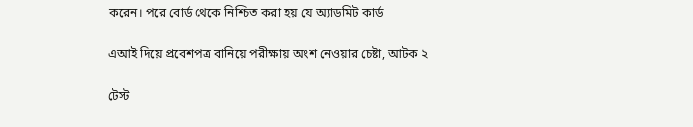করেন। পরে বোর্ড থেকে নিশ্চিত করা হয় যে অ্যাডমিট কার্ড

এআই দিয়ে প্রবেশপত্র বানিয়ে পরীক্ষায় অংশ নেওয়ার চেষ্টা, আটক ২

টেস্ট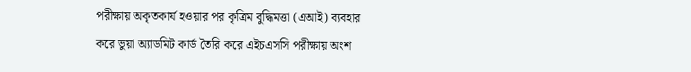পরীক্ষায় অকৃতকার্য হওয়ার পর কৃত্রিম বুদ্ধিমত্তা (এআই) ব্যবহার করে ভুয়া অ্যাডমিট কার্ড তৈরি করে এইচএসসি পরীক্ষায় অংশ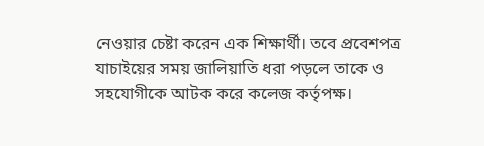নেওয়ার চেষ্টা করেন এক শিক্ষার্থী। তবে প্রবেশপত্র যাচাইয়ের সময় জালিয়াতি ধরা পড়লে তাকে ও সহযোগীকে আটক করে কলেজ কর্তৃপক্ষ।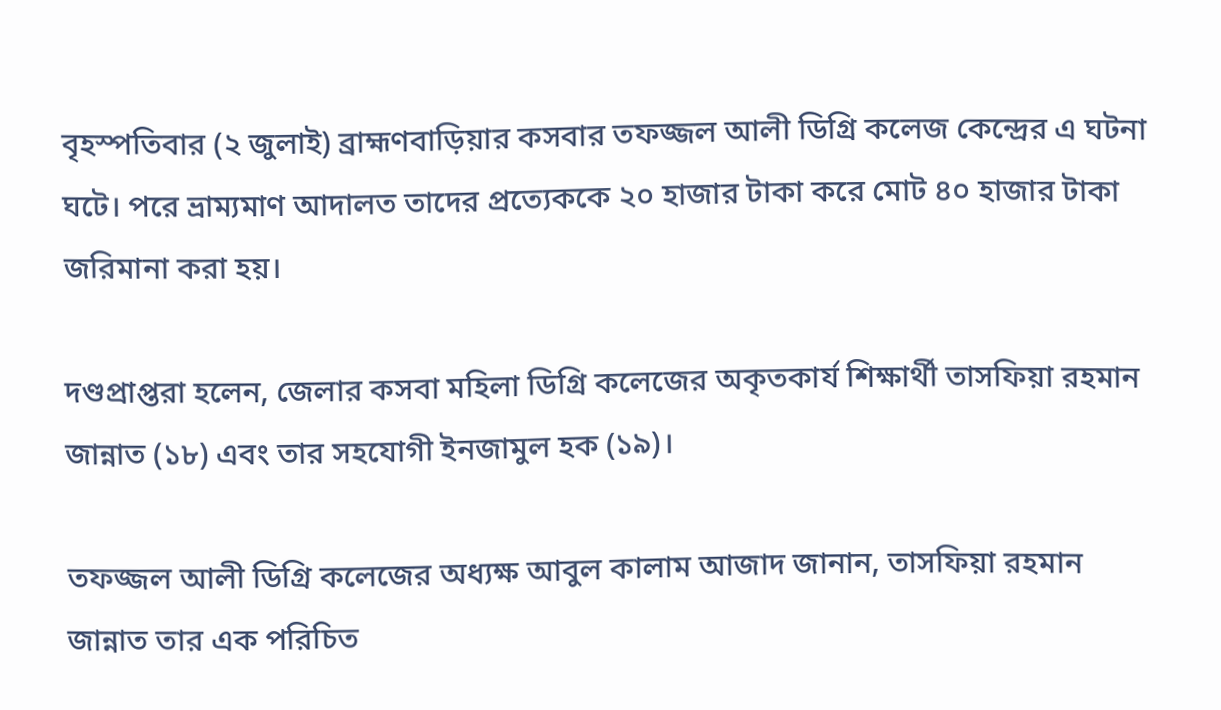বৃহস্পতিবার (২ জুলাই) ব্রাহ্মণবাড়িয়ার কসবার তফজ্জল আলী ডিগ্রি কলেজ কেন্দ্রের এ ঘটনা ঘটে। পরে ভ্রাম্যমাণ আদালত তাদের প্রত্যেককে ২০ হাজার টাকা করে মোট ৪০ হাজার টাকা জরিমানা করা হয়।

দণ্ডপ্রাপ্তরা হলেন, জেলার কসবা মহিলা ডিগ্রি কলেজের অকৃতকার্য শিক্ষার্থী তাসফিয়া রহমান জান্নাত (১৮) এবং তার সহযোগী ইনজামুল হক (১৯)।

তফজ্জল আলী ডিগ্রি কলেজের অধ্যক্ষ আবুল কালাম আজাদ জানান, তাসফিয়া রহমান জান্নাত তার এক পরিচিত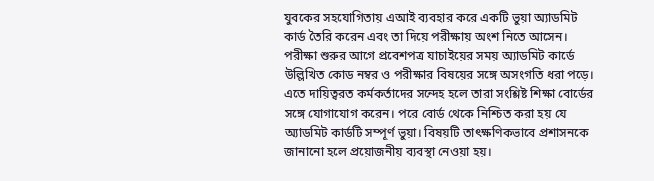যুবকের সহযোগিতায় এআই ব্যবহার করে একটি ভুয়া অ্যাডমিট কার্ড তৈরি করেন এবং তা দিয়ে পরীক্ষায় অংশ নিতে আসেন। পরীক্ষা শুরুর আগে প্রবেশপত্র যাচাইয়ের সময় অ্যাডমিট কার্ডে উল্লিখিত কোড নম্বর ও পরীক্ষার বিষয়ের সঙ্গে অসংগতি ধরা পড়ে। এতে দায়িত্বরত কর্মকর্তাদের সন্দেহ হলে তারা সংশ্লিষ্ট শিক্ষা বোর্ডের সঙ্গে যোগাযোগ করেন। পরে বোর্ড থেকে নিশ্চিত করা হয় যে অ্যাডমিট কার্ডটি সম্পূর্ণ ভুয়া। বিষয়টি তাৎক্ষণিকভাবে প্রশাসনকে জানানো হলে প্রয়োজনীয় ব্যবস্থা নেওয়া হয়।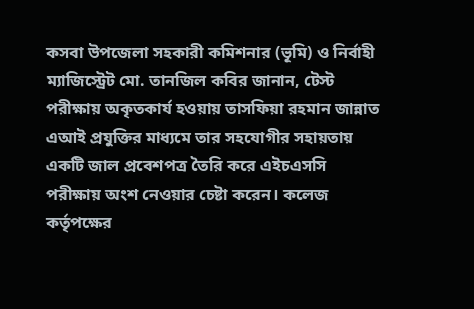কসবা উপজেলা সহকারী কমিশনার (ভূমি) ও নির্বাহী ম্যাজিস্ট্রেট মো. তানজিল কবির জানান, টেস্ট পরীক্ষায় অকৃতকার্য হওয়ায় তাসফিয়া রহমান জান্নাত এআই প্রযুক্তির মাধ্যমে তার সহযোগীর সহায়তায় একটি জাল প্রবেশপত্র তৈরি করে এইচএসসি পরীক্ষায় অংশ নেওয়ার চেষ্টা করেন। কলেজ কর্তৃপক্ষের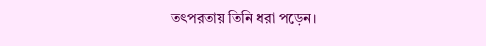তৎপরতায় তিনি ধরা পড়েন।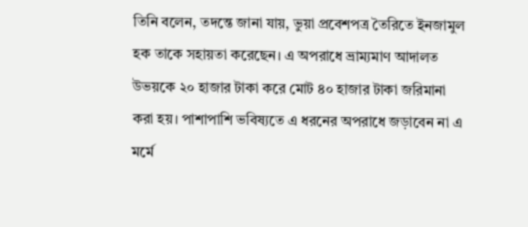তিনি বলেন, তদন্তে জানা যায়, ভুয়া প্রবেশপত্র তৈরিতে ইনজামুল হক তাকে সহায়তা করেছেন। এ অপরাধে ভ্রাম্যমাণ আদালত উভয়কে ২০ হাজার টাকা করে মোট ৪০ হাজার টাকা জরিমানা করা হয়। পাশাপাশি ভবিষ্যতে এ ধরনের অপরাধে জড়াবেন না এ মর্মে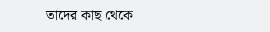তাদের কাছ থেকে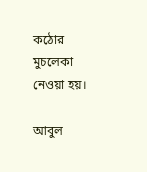কঠোর মুচলেকা নেওয়া হয়।

আবুল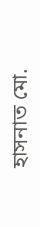হাসনাত মো.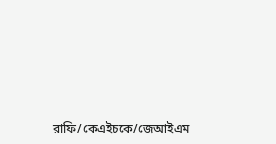রাফি/কেএইচকে/জেআইএম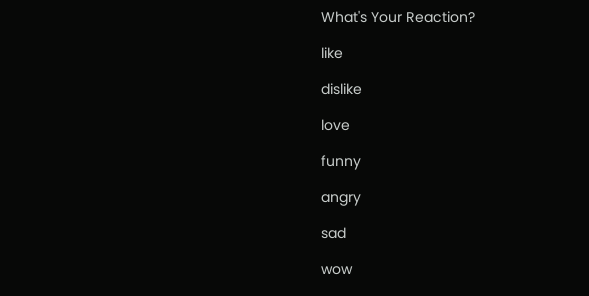What's Your Reaction?

like

dislike

love

funny

angry

sad

wow